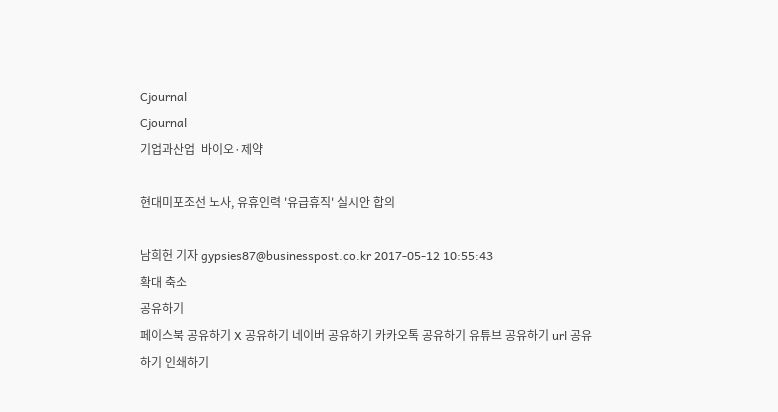Cjournal
Cjournal
기업과산업  바이오·제약

현대미포조선 노사, 유휴인력 '유급휴직' 실시안 합의

남희헌 기자 gypsies87@businesspost.co.kr 2017-05-12 10:55:43
확대 축소
공유하기
페이스북 공유하기 X 공유하기 네이버 공유하기 카카오톡 공유하기 유튜브 공유하기 url 공유하기 인쇄하기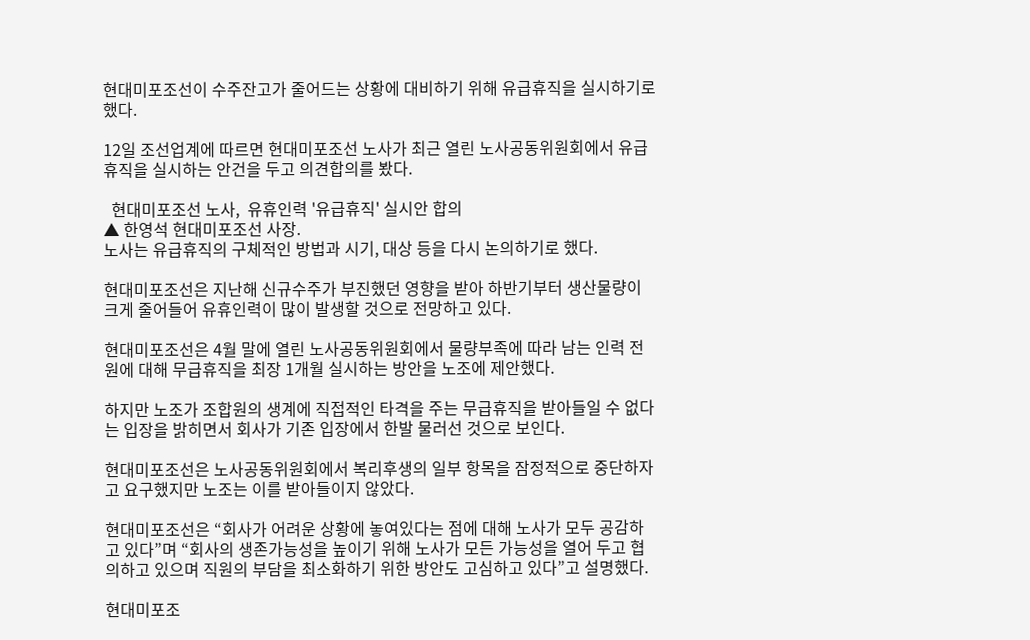현대미포조선이 수주잔고가 줄어드는 상황에 대비하기 위해 유급휴직을 실시하기로 했다.

12일 조선업계에 따르면 현대미포조선 노사가 최근 열린 노사공동위원회에서 유급휴직을 실시하는 안건을 두고 의견합의를 봤다.

  현대미포조선 노사,  유휴인력 '유급휴직' 실시안 합의
▲ 한영석 현대미포조선 사장.
노사는 유급휴직의 구체적인 방법과 시기, 대상 등을 다시 논의하기로 했다.

현대미포조선은 지난해 신규수주가 부진했던 영향을 받아 하반기부터 생산물량이 크게 줄어들어 유휴인력이 많이 발생할 것으로 전망하고 있다.

현대미포조선은 4월 말에 열린 노사공동위원회에서 물량부족에 따라 남는 인력 전원에 대해 무급휴직을 최장 1개월 실시하는 방안을 노조에 제안했다.

하지만 노조가 조합원의 생계에 직접적인 타격을 주는 무급휴직을 받아들일 수 없다는 입장을 밝히면서 회사가 기존 입장에서 한발 물러선 것으로 보인다.

현대미포조선은 노사공동위원회에서 복리후생의 일부 항목을 잠정적으로 중단하자고 요구했지만 노조는 이를 받아들이지 않았다.

현대미포조선은 “회사가 어려운 상황에 놓여있다는 점에 대해 노사가 모두 공감하고 있다”며 “회사의 생존가능성을 높이기 위해 노사가 모든 가능성을 열어 두고 협의하고 있으며 직원의 부담을 최소화하기 위한 방안도 고심하고 있다”고 설명했다.

현대미포조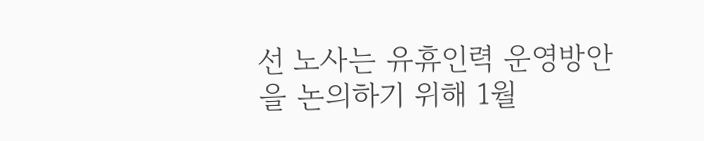선 노사는 유휴인력 운영방안을 논의하기 위해 1월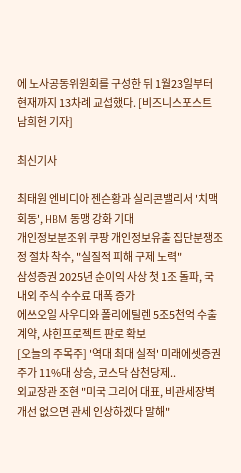에 노사공동위원회를 구성한 뒤 1월23일부터 현재까지 13차례 교섭했다. [비즈니스포스트 남희헌 기자]

최신기사

최태원 엔비디아 젠슨황과 실리콘밸리서 '치맥 회동', HBM 동맹 강화 기대
개인정보분조위 쿠팡 개인정보유출 집단분쟁조정 절차 착수, "실질적 피해 구제 노력"
삼성증권 2025년 순이익 사상 첫 1조 돌파, 국내외 주식 수수료 대폭 증가
에쓰오일 사우디와 폴리에틸렌 5조5천억 수출 계약, 샤힌프로젝트 판로 확보
[오늘의 주목주] '역대 최대 실적' 미래에셋증권 주가 11%대 상승, 코스닥 삼천당제..
외교장관 조현 "미국 그리어 대표, 비관세장벽 개선 없으면 관세 인상하겠다 말해"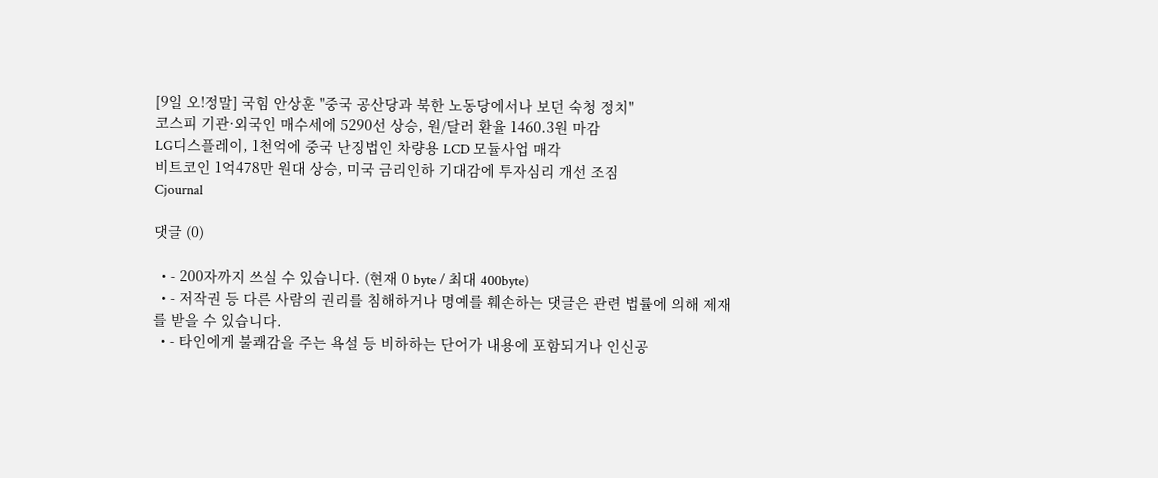[9일 오!정말] 국힘 안상훈 "중국 공산당과 북한 노동당에서나 보던 숙청 정치"
코스피 기관·외국인 매수세에 5290선 상승, 원/달러 환율 1460.3원 마감
LG디스플레이, 1천억에 중국 난징법인 차량용 LCD 모듈사업 매각
비트코인 1억478만 원대 상승, 미국 금리인하 기대감에 투자심리 개선 조짐
Cjournal

댓글 (0)

  • - 200자까지 쓰실 수 있습니다. (현재 0 byte / 최대 400byte)
  • - 저작권 등 다른 사람의 권리를 침해하거나 명예를 훼손하는 댓글은 관련 법률에 의해 제재를 받을 수 있습니다.
  • - 타인에게 불쾌감을 주는 욕설 등 비하하는 단어가 내용에 포함되거나 인신공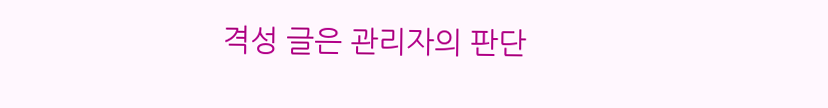격성 글은 관리자의 판단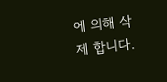에 의해 삭제 합니다.